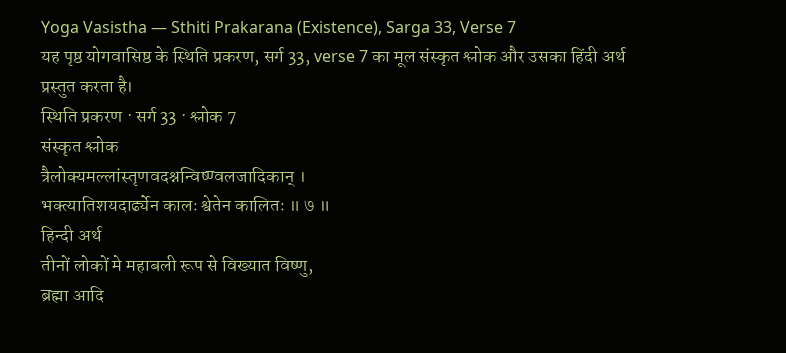Yoga Vasistha — Sthiti Prakarana (Existence), Sarga 33, Verse 7
यह पृष्ठ योगवासिष्ठ के स्थिति प्रकरण, सर्ग 33, verse 7 का मूल संस्कृत श्लोक और उसका हिंदी अर्थ प्रस्तुत करता है।
स्थिति प्रकरण · सर्ग 33 · श्लोक 7
संस्कृत श्लोक
त्रैलोक्यमल्लांस्तृणवदश्नन्विष्ण्वलजादिकान् ।
भक्त्यातिशयदार्ढ्येन कालः श्वेतेन कालितः ॥ ७ ॥
हिन्दी अर्थ
तीनों लोकों मे महाबली रूप से विख्यात विष्णु,
ब्रह्मा आदि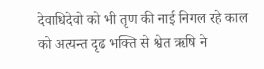देवाधिदेवो को भी तृण की नाई निगल रहे काल को अत्यन्त दृढ भक्ति से श्वेत ऋषि ने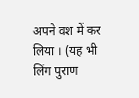अपने वश में कर लिया । (यह भी लिंग पुराण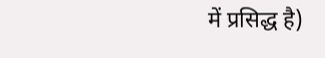में प्रसिद्ध है)